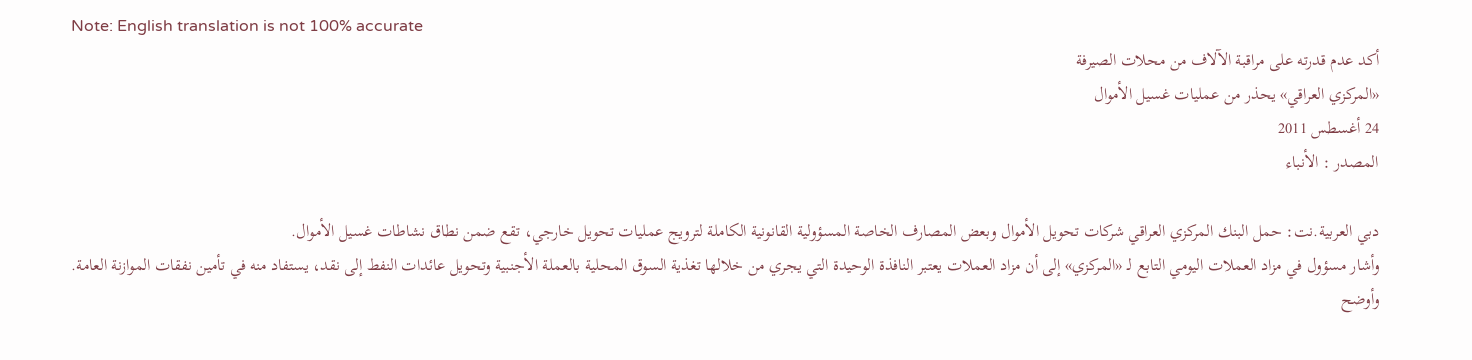Note: English translation is not 100% accurate
أكد عدم قدرته على مراقبة الآلاف من محلات الصيرفة
«المركزي العراقي» يحذر من عمليات غسيل الأموال
24 أغسطس 2011
المصدر : الأنباء

دبي العربية.نت: حمل البنك المركزي العراقي شركات تحويل الأموال وبعض المصارف الخاصة المسؤولية القانونية الكاملة لترويج عمليات تحويل خارجي، تقع ضمن نطاق نشاطات غسيل الأموال.
وأشار مسؤول في مزاد العملات اليومي التابع لـ «المركزي» إلى أن مزاد العملات يعتبر النافذة الوحيدة التي يجري من خلالها تغذية السوق المحلية بالعملة الأجنبية وتحويل عائدات النفط إلى نقد، يستفاد منه في تأمين نفقات الموازنة العامة.
وأوضح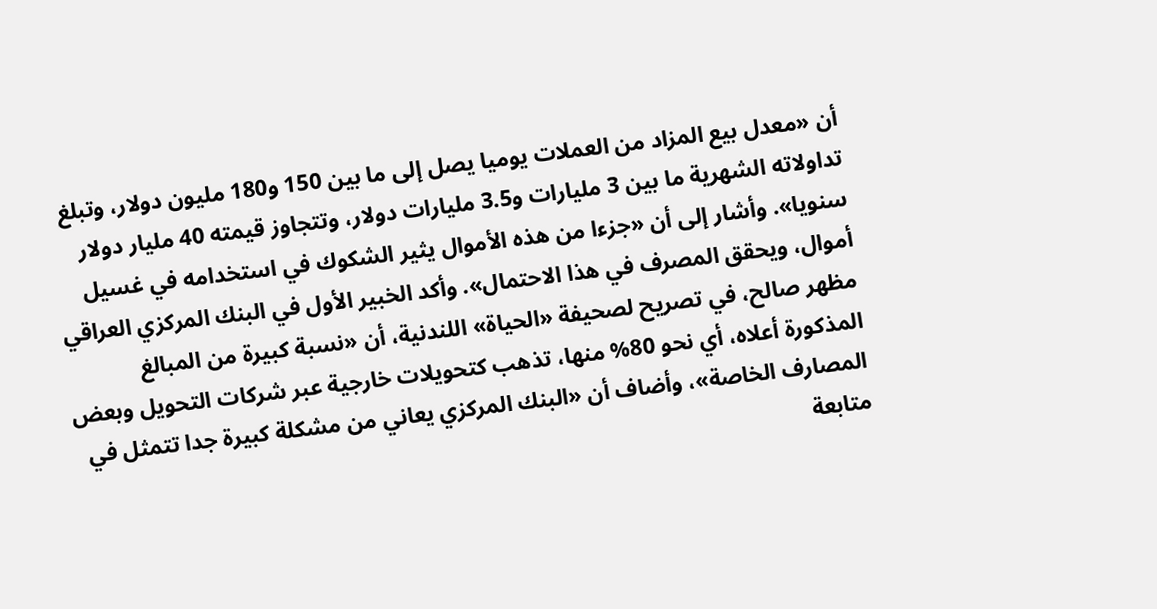أن «معدل بيع المزاد من العملات يوميا يصل إلى ما بين 150 و180 مليون دولار، وتبلغ تداولاته الشهرية ما بين 3 مليارات و3.5 مليارات دولار، وتتجاوز قيمته 40 مليار دولار سنويا». وأشار إلى أن «جزءا من هذه الأموال يثير الشكوك في استخدامه في غسيل أموال، ويحقق المصرف في هذا الاحتمال». وأكد الخبير الأول في البنك المركزي العراقي مظهر صالح، في تصريح لصحيفة «الحياة» اللندنية، أن «نسبة كبيرة من المبالغ المذكورة أعلاه، أي نحو 80% منها، تذهب كتحويلات خارجية عبر شركات التحويل وبعض المصارف الخاصة»، وأضاف أن «البنك المركزي يعاني من مشكلة كبيرة جدا تتمثل في متابعة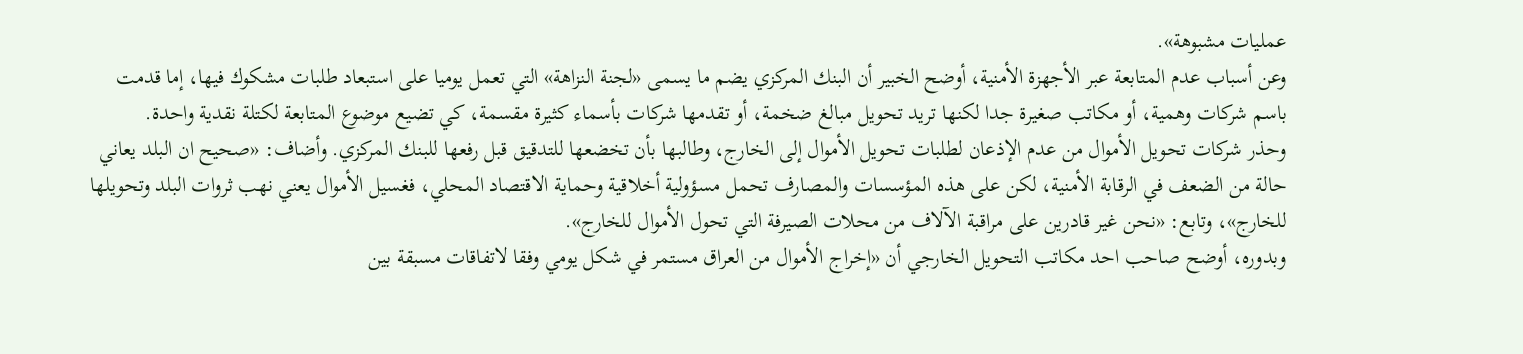عمليات مشبوهة».
وعن أسباب عدم المتابعة عبر الأجهزة الأمنية، أوضح الخبير أن البنك المركزي يضم ما يسمى «لجنة النزاهة» التي تعمل يوميا على استبعاد طلبات مشكوك فيها، إما قدمت باسم شركات وهمية، أو مكاتب صغيرة جدا لكنها تريد تحويل مبالغ ضخمة، أو تقدمها شركات بأسماء كثيرة مقسمة، كي تضيع موضوع المتابعة لكتلة نقدية واحدة.
وحذر شركات تحويل الأموال من عدم الإذعان لطلبات تحويل الأموال إلى الخارج، وطالبها بأن تخضعها للتدقيق قبل رفعها للبنك المركزي. وأضاف: «صحيح ان البلد يعاني حالة من الضعف في الرقابة الأمنية، لكن على هذه المؤسسات والمصارف تحمل مسؤولية أخلاقية وحماية الاقتصاد المحلي، فغسيل الأموال يعني نهب ثروات البلد وتحويلها للخارج»، وتابع: «نحن غير قادرين على مراقبة الآلاف من محلات الصيرفة التي تحول الأموال للخارج».
وبدوره، أوضح صاحب احد مكاتب التحويل الخارجي أن «إخراج الأموال من العراق مستمر في شكل يومي وفقا لاتفاقات مسبقة بين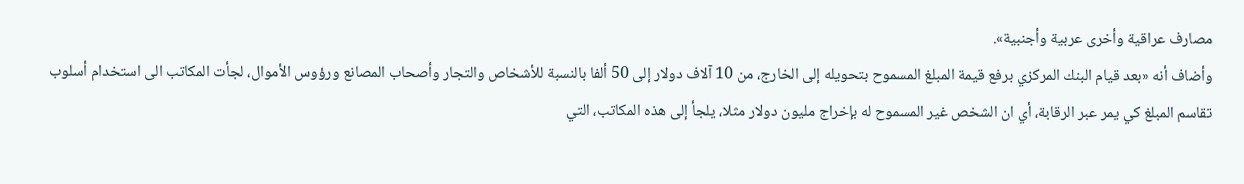مصارف عراقية وأخرى عربية وأجنبية».
وأضاف أنه «بعد قيام البنك المركزي برفع قيمة المبلغ المسموح بتحويله إلى الخارج، من 10 آلاف دولار إلى 50 ألفا بالنسبة للأشخاص والتجار وأصحاب المصانع ورؤوس الأموال، لجأت المكاتب الى استخدام أسلوب تقاسم المبلغ كي يمر عبر الرقابة، أي ان الشخص غير المسموح له بإخراج مليون دولار مثلا، يلجأ إلى هذه المكاتب، التي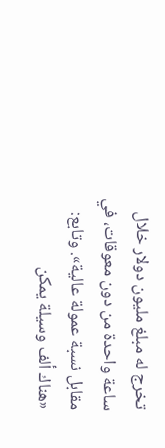تخرج له مبلغ مليون دولار خلال ساعة واحدة من دون معوقات، في مقابل نسبة عمولة عالية». وتابع: «هناك ألف وسيلة يمكن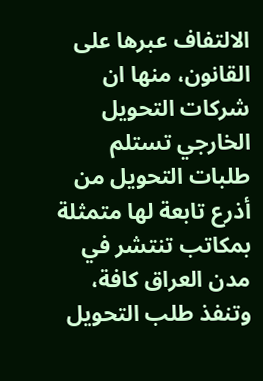الالتفاف عبرها على القانون، منها ان شركات التحويل الخارجي تستلم طلبات التحويل من أذرع تابعة لها متمثلة بمكاتب تنتشر في مدن العراق كافة، وتنفذ طلب التحويل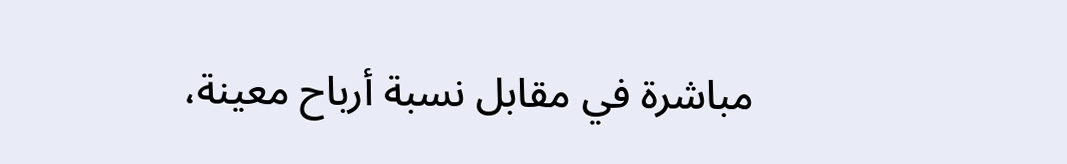مباشرة في مقابل نسبة أرباح معينة،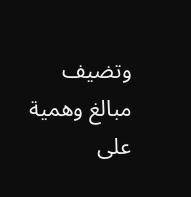وتضيف مبالغ وهمية على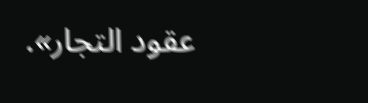عقود التجار».